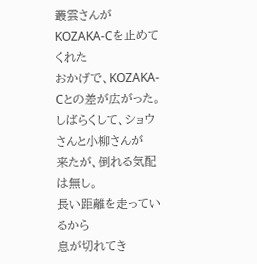叢雲さんがKOZAKA-Cを止めてくれた
おかげで、KOZAKA-Cとの差が広がった。
しばらくして、ショウさんと小柳さんが
来たが、倒れる気配は無し。
長い距離を走っているから
息が切れてき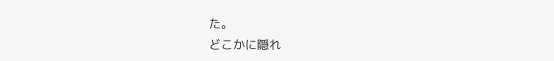た。
どこかに隠れ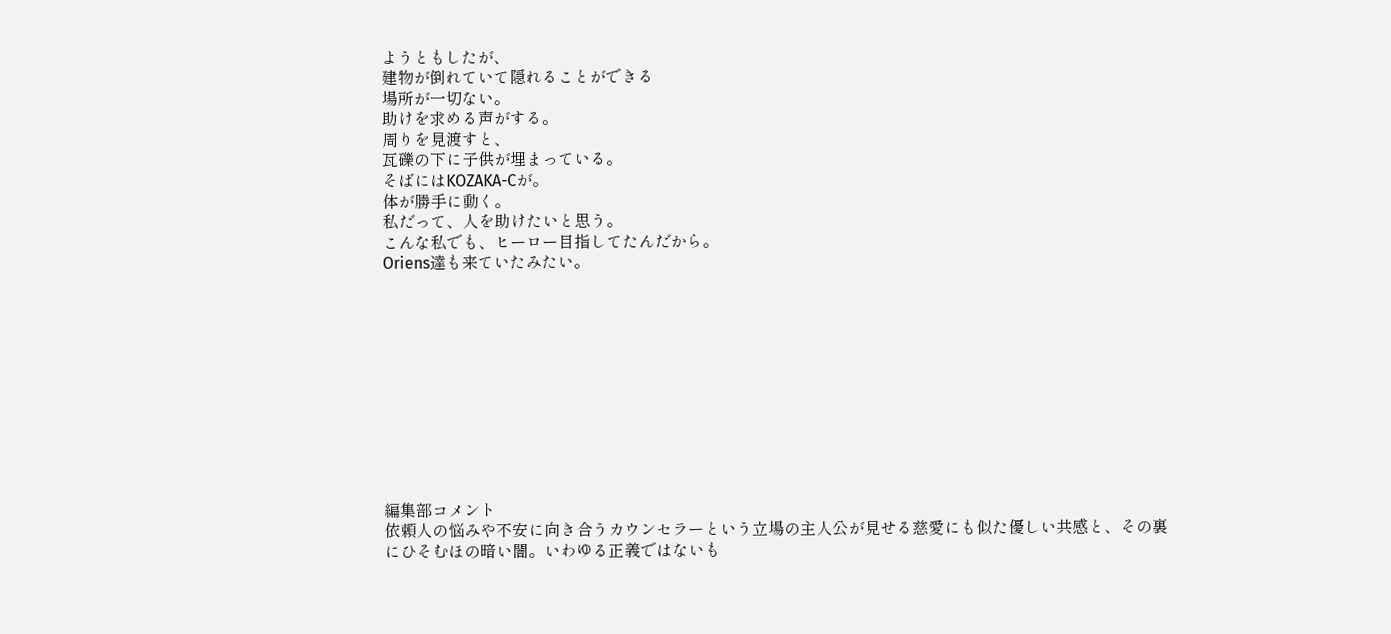ようともしたが、
建物が倒れていて隠れることができる
場所が一切ない。
助けを求める声がする。
周りを見渡すと、
瓦礫の下に子供が埋まっている。
そばにはKOZAKA-Cが。
体が勝手に動く。
私だって、人を助けたいと思う。
こんな私でも、ヒーロー目指してたんだから。
Oriens達も来ていたみたい。











編集部コメント
依頼人の悩みや不安に向き合うカウンセラーという立場の主人公が見せる慈愛にも似た優しい共感と、その裏にひそむほの暗い闇。いわゆる正義ではないも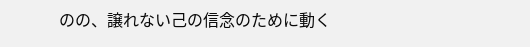のの、譲れない己の信念のために動く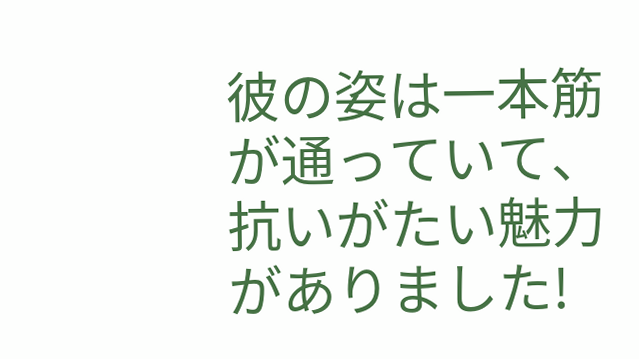彼の姿は一本筋が通っていて、抗いがたい魅力がありました!